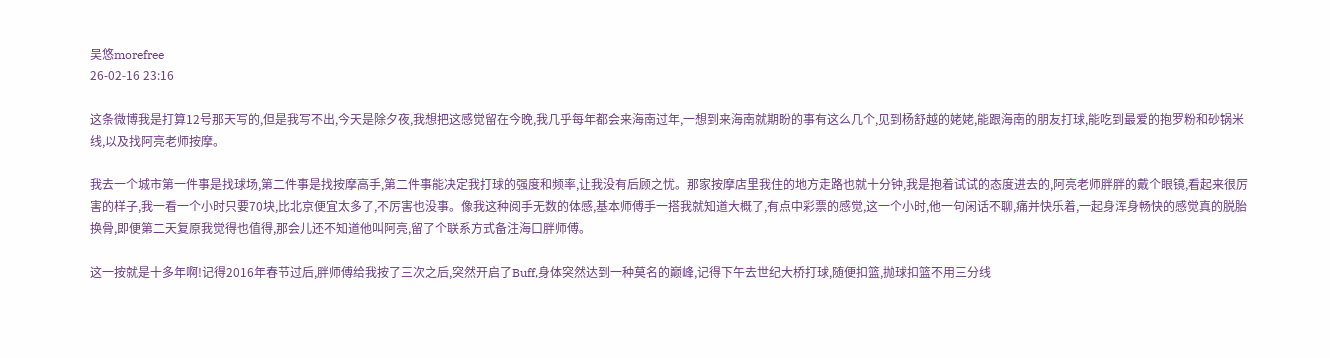吴悠morefree
26-02-16 23:16

这条微博我是打算12号那天写的,但是我写不出,今天是除夕夜,我想把这感觉留在今晚,我几乎每年都会来海南过年,一想到来海南就期盼的事有这么几个,见到杨舒越的姥姥,能跟海南的朋友打球,能吃到最爱的抱罗粉和砂锅米线,以及找阿亮老师按摩。

我去一个城市第一件事是找球场,第二件事是找按摩高手,第二件事能决定我打球的强度和频率,让我没有后顾之忧。那家按摩店里我住的地方走路也就十分钟,我是抱着试试的态度进去的,阿亮老师胖胖的戴个眼镜,看起来很厉害的样子,我一看一个小时只要70块,比北京便宜太多了,不厉害也没事。像我这种阅手无数的体感,基本师傅手一搭我就知道大概了,有点中彩票的感觉,这一个小时,他一句闲话不聊,痛并快乐着,一起身浑身畅快的感觉真的脱胎换骨,即便第二天复原我觉得也值得,那会儿还不知道他叫阿亮,留了个联系方式备注海口胖师傅。

这一按就是十多年啊!记得2016年春节过后,胖师傅给我按了三次之后,突然开启了Buff,身体突然达到一种莫名的巅峰,记得下午去世纪大桥打球,随便扣篮,抛球扣篮不用三分线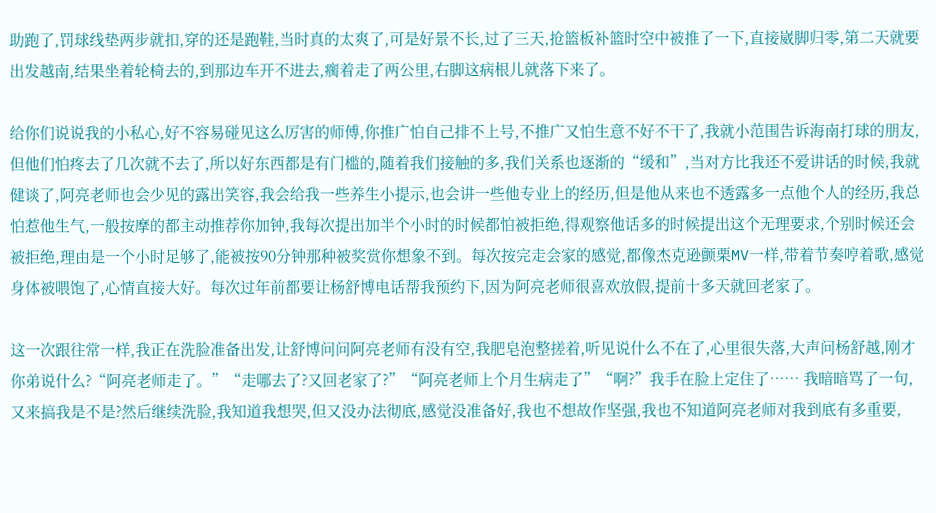助跑了,罚球线垫两步就扣,穿的还是跑鞋,当时真的太爽了,可是好景不长,过了三天,抢篮板补篮时空中被推了一下,直接崴脚归零,第二天就要出发越南,结果坐着轮椅去的,到那边车开不进去,瘸着走了两公里,右脚这病根儿就落下来了。

给你们说说我的小私心,好不容易碰见这么厉害的师傅,你推广怕自己排不上号,不推广又怕生意不好不干了,我就小范围告诉海南打球的朋友,但他们怕疼去了几次就不去了,所以好东西都是有门槛的,随着我们接触的多,我们关系也逐渐的“缓和”,当对方比我还不爱讲话的时候,我就健谈了,阿亮老师也会少见的露出笑容,我会给我一些养生小提示,也会讲一些他专业上的经历,但是他从来也不透露多一点他个人的经历,我总怕惹他生气,一般按摩的都主动推荐你加钟,我每次提出加半个小时的时候都怕被拒绝,得观察他话多的时候提出这个无理要求,个别时候还会被拒绝,理由是一个小时足够了,能被按90分钟那种被奖赏你想象不到。每次按完走会家的感觉,都像杰克逊颤栗MV一样,带着节奏哼着歌,感觉身体被喂饱了,心情直接大好。每次过年前都要让杨舒博电话帮我预约下,因为阿亮老师很喜欢放假,提前十多天就回老家了。

这一次跟往常一样,我正在洗脸准备出发,让舒博问问阿亮老师有没有空,我肥皂泡整搓着,听见说什么不在了,心里很失落,大声问杨舒越,刚才你弟说什么?“阿亮老师走了。”“走哪去了?又回老家了?”“阿亮老师上个月生病走了”“啊?”我手在脸上定住了…… 我暗暗骂了一句,又来搞我是不是?然后继续洗脸,我知道我想哭,但又没办法彻底,感觉没准备好,我也不想故作坚强,我也不知道阿亮老师对我到底有多重要,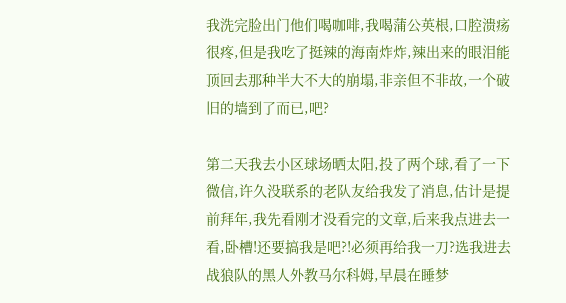我洗完脸出门他们喝咖啡,我喝蒲公英根,口腔溃疡很疼,但是我吃了挺辣的海南炸炸,辣出来的眼泪能顶回去那种半大不大的崩塌,非亲但不非故,一个破旧的墙到了而已,吧?

第二天我去小区球场晒太阳,投了两个球,看了一下微信,许久没联系的老队友给我发了消息,估计是提前拜年,我先看刚才没看完的文章,后来我点进去一看,卧槽!还要搞我是吧?!必须再给我一刀?选我进去战狼队的黑人外教马尔科姆,早晨在睡梦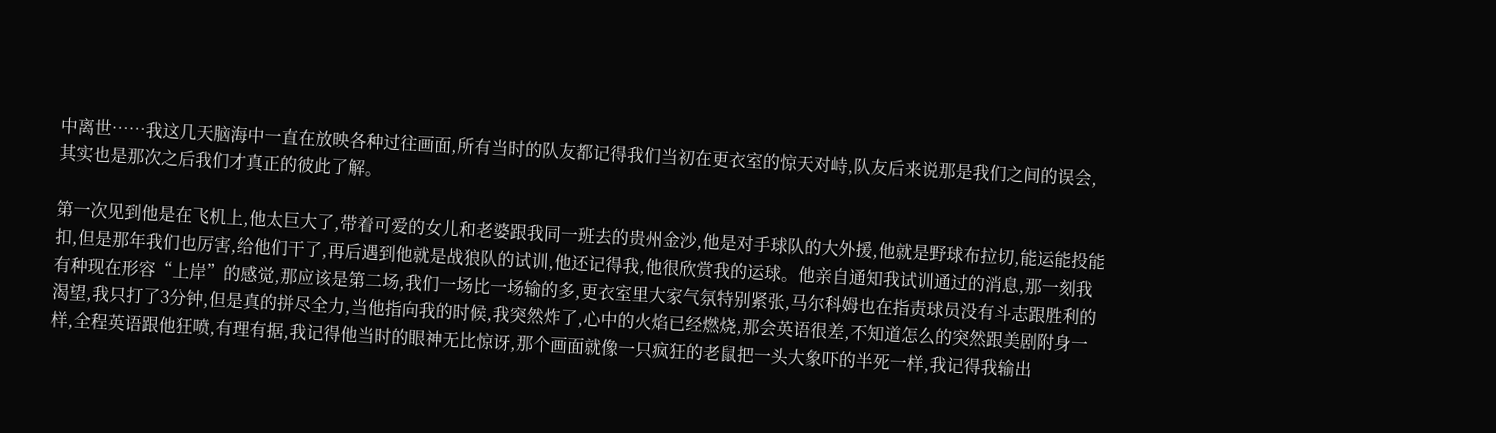中离世……我这几天脑海中一直在放映各种过往画面,所有当时的队友都记得我们当初在更衣室的惊天对峙,队友后来说那是我们之间的误会,其实也是那次之后我们才真正的彼此了解。

第一次见到他是在飞机上,他太巨大了,带着可爱的女儿和老婆跟我同一班去的贵州金沙,他是对手球队的大外援,他就是野球布拉切,能运能投能扣,但是那年我们也厉害,给他们干了,再后遇到他就是战狼队的试训,他还记得我,他很欣赏我的运球。他亲自通知我试训通过的消息,那一刻我有种现在形容“上岸”的感觉,那应该是第二场,我们一场比一场输的多,更衣室里大家气氛特别紧张,马尔科姆也在指责球员没有斗志跟胜利的渴望,我只打了3分钟,但是真的拼尽全力,当他指向我的时候,我突然炸了,心中的火焰已经燃烧,那会英语很差,不知道怎么的突然跟美剧附身一样,全程英语跟他狂喷,有理有据,我记得他当时的眼神无比惊讶,那个画面就像一只疯狂的老鼠把一头大象吓的半死一样,我记得我输出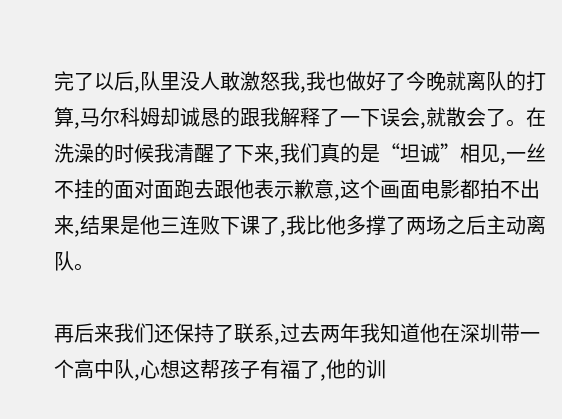完了以后,队里没人敢激怒我,我也做好了今晚就离队的打算,马尔科姆却诚恳的跟我解释了一下误会,就散会了。在洗澡的时候我清醒了下来,我们真的是“坦诚”相见,一丝不挂的面对面跑去跟他表示歉意,这个画面电影都拍不出来,结果是他三连败下课了,我比他多撑了两场之后主动离队。

再后来我们还保持了联系,过去两年我知道他在深圳带一个高中队,心想这帮孩子有福了,他的训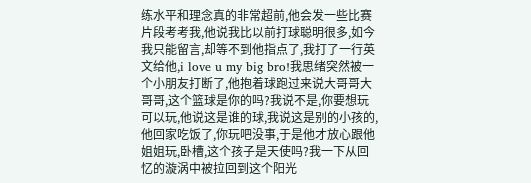练水平和理念真的非常超前,他会发一些比赛片段考考我,他说我比以前打球聪明很多,如今我只能留言,却等不到他指点了,我打了一行英文给他,i love u my big bro!我思绪突然被一个小朋友打断了,他抱着球跑过来说大哥哥大哥哥,这个篮球是你的吗?我说不是,你要想玩可以玩,他说这是谁的球,我说这是别的小孩的,他回家吃饭了,你玩吧没事,于是他才放心跟他姐姐玩,卧槽,这个孩子是天使吗?我一下从回忆的漩涡中被拉回到这个阳光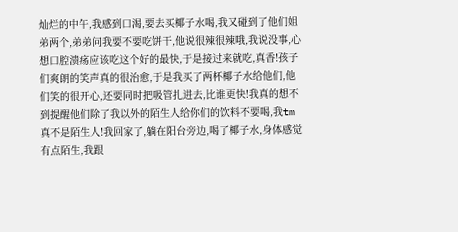灿烂的中午,我感到口渴,要去买椰子水喝,我又碰到了他们姐弟两个,弟弟问我要不要吃饼干,他说很辣很辣哦,我说没事,心想口腔溃疡应该吃这个好的最快,于是接过来就吃,真香!孩子们爽朗的笑声真的很治愈,于是我买了两杯椰子水给他们,他们笑的很开心,还要同时把吸管扎进去,比谁更快!我真的想不到提醒他们除了我以外的陌生人给你们的饮料不要喝,我tm真不是陌生人!我回家了,躺在阳台旁边,喝了椰子水,身体感觉有点陌生,我跟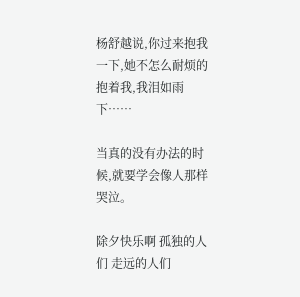杨舒越说,你过来抱我一下,她不怎么耐烦的抱着我,我泪如雨下……

当真的没有办法的时候,就要学会像人那样哭泣。

除夕快乐啊 孤独的人们 走远的人们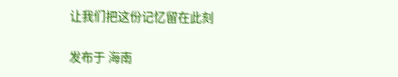让我们把这份记忆留在此刻

发布于 海南